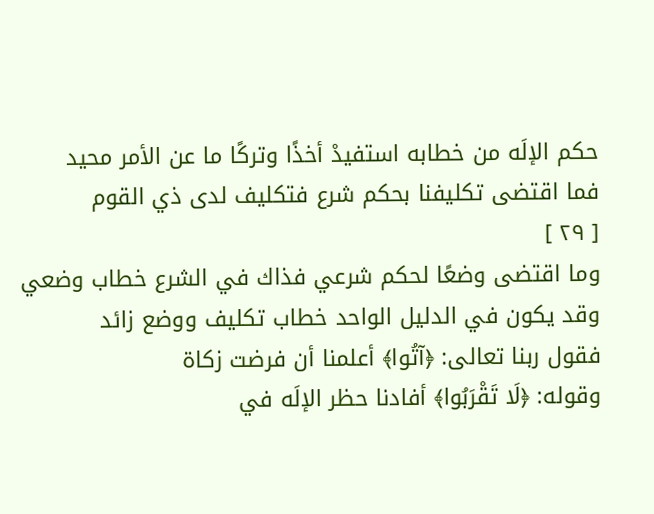حكم الإلَه من خطابه استفيدْ أخذًا وتركًا ما عن الأمر محيد
فما اقتضى تكليفنا بحكم شرع فتكليف لدى ذي القوم
[ ٢٩ ]
وما اقتضى وضعًا لحكم شرعي فذاك في الشرع خطاب وضعي
وقد يكون في الدليل الواحد خطاب تكليف ووضع زائد
فقول ربنا تعالى: ﴿آتُوا﴾ أعلمنا أن فرضت زكاة
وقوله: ﴿لَا تَقْرَبُوا﴾ أفادنا حظر الإلَه في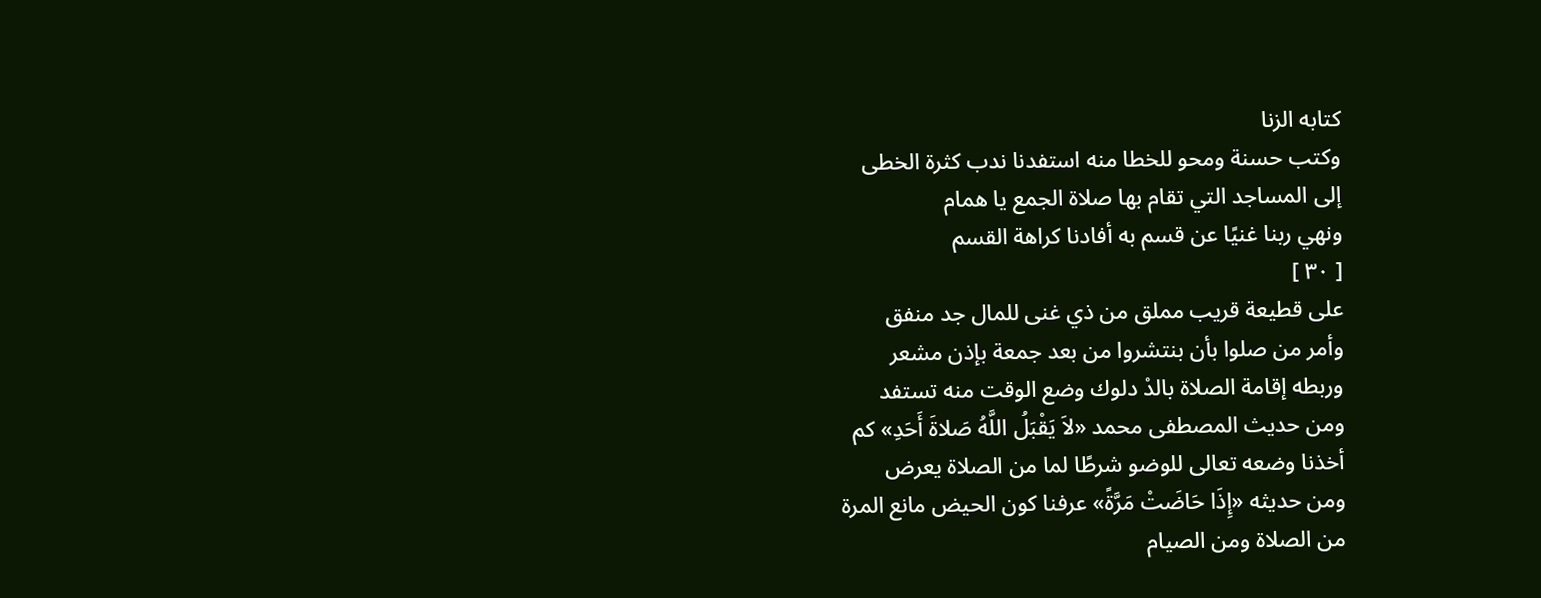كتابه الزنا
وكتب حسنة ومحو للخطا منه استفدنا ندب كثرة الخطى
إلى المساجد التي تقام بها صلاة الجمع يا همام
ونهي ربنا غنيًا عن قسم به أفادنا كراهة القسم
[ ٣٠ ]
على قطيعة قريب مملق من ذي غنى للمال جد منفق
وأمر من صلوا بأن بنتشروا من بعد جمعة بإذن مشعر
وربطه إقامة الصلاة بالدْ دلوك وضع الوقت منه تستفد
ومن حديث المصطفى محمد «لاَ يَقْبَلُ اللَّهُ صَلاةَ أَحَدِ» كم
أخذنا وضعه تعالى للوضو شرطًا لما من الصلاة يعرض
ومن حديثه «إِذَا حَاضَتْ مَرَّةً» عرفنا كون الحيض مانع المرة
من الصلاة ومن الصيام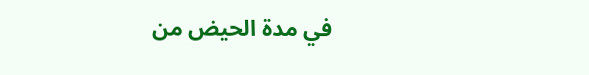في مدة الحيض من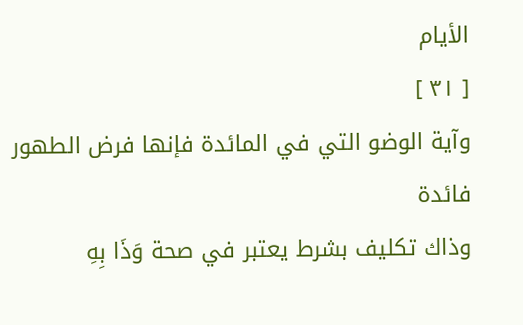الأيام
[ ٣١ ]
وآية الوضو التي في المائدة فإنها فرض الطهور فائدة
وذاك تكليف بشرط يعتبر في صحة وَذَا بِهِ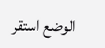الوضع استقر